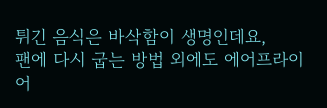튀긴 음식은 바삭함이 생명인데요,
팬에 다시 굽는 방법 외에도 에어프라이어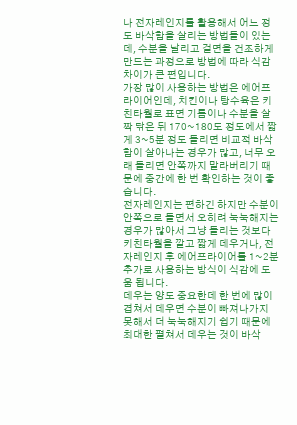나 전자레인지를 활용해서 어느 정도 바삭함을 살리는 방법들이 있는데, 수분을 날리고 겉면을 건조하게 만드는 과정으로 방법에 따라 식감 차이가 큰 편입니다.
가장 많이 사용하는 방법은 에어프라이어인데, 치킨이나 탕수육은 키친타월로 표면 기름이나 수분을 살짝 닦은 뒤 170~180도 정도에서 짧게 3~5분 정도 돌리면 비교적 바삭함이 살아나는 경우가 많고, 너무 오래 돌리면 안쪽까지 말라버리기 때문에 중간에 한 번 확인하는 것이 좋습니다.
전자레인지는 편하긴 하지만 수분이 안쪽으로 돌면서 오히려 눅눅해지는 경우가 많아서 그냥 돌리는 것보다 키친타월을 깔고 짧게 데우거나, 전자레인지 후 에어프라이어를 1~2분 추가로 사용하는 방식이 식감에 도움 됩니다.
데우는 양도 중요한데 한 번에 많이 겹쳐서 데우면 수분이 빠져나가지 못해서 더 눅눅해지기 쉽기 때문에 최대한 펼쳐서 데우는 것이 바삭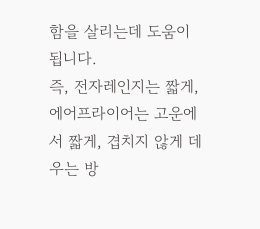함을 살리는데 도움이 됩니다.
즉, 전자레인지는 짧게, 에어프라이어는 고운에서 짧게, 겹치지 않게 데우는 방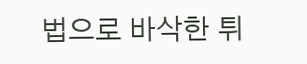법으로 바삭한 튀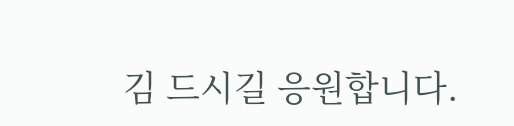김 드시길 응원합니다.